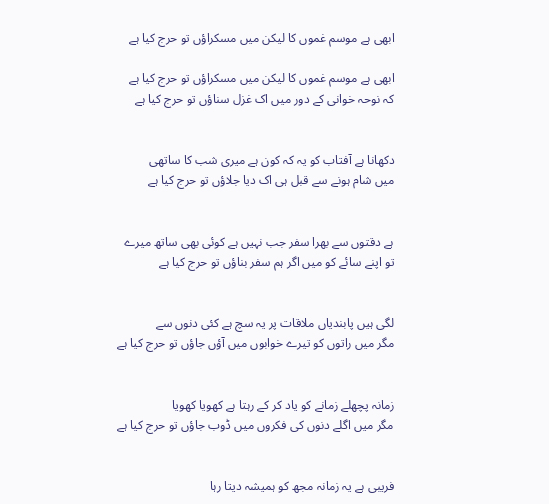ابھی ہے موسم غموں کا لیکن میں مسکراؤں تو حرج کیا ہے

ابھی ہے موسم غموں کا لیکن میں مسکراؤں تو حرج کیا ہے
کہ نوحہ خوانی کے دور میں اک غزل سناؤں تو حرج کیا ہے


دکھانا ہے آفتاب کو یہ کہ کون ہے میری شب کا ساتھی
میں شام ہونے سے قبل ہی اک دیا جلاؤں تو حرج کیا ہے


ہے دقتوں سے بھرا سفر جب نہیں ہے کوئی بھی ساتھ میرے
تو اپنے سائے کو میں اگر ہم سفر بناؤں تو حرج کیا ہے


لگی ہیں پابندیاں ملاقات پر یہ سچ ہے کئی دنوں سے
مگر میں راتوں کو تیرے خوابوں میں آؤں جاؤں تو حرج کیا ہے


زمانہ پچھلے زمانے کو یاد کر کے رہتا ہے کھویا کھویا
مگر میں اگلے دنوں کی فکروں میں ڈوب جاؤں تو حرج کیا ہے


فریبی ہے یہ زمانہ مجھ کو ہمیشہ دیتا رہا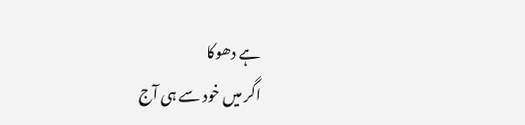ہے دھوکا
اگر میں خود سے ہی آج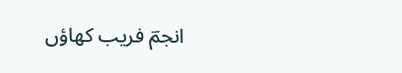انجمؔ فریب کھاؤں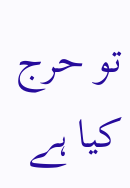تو حرج کیا ہے